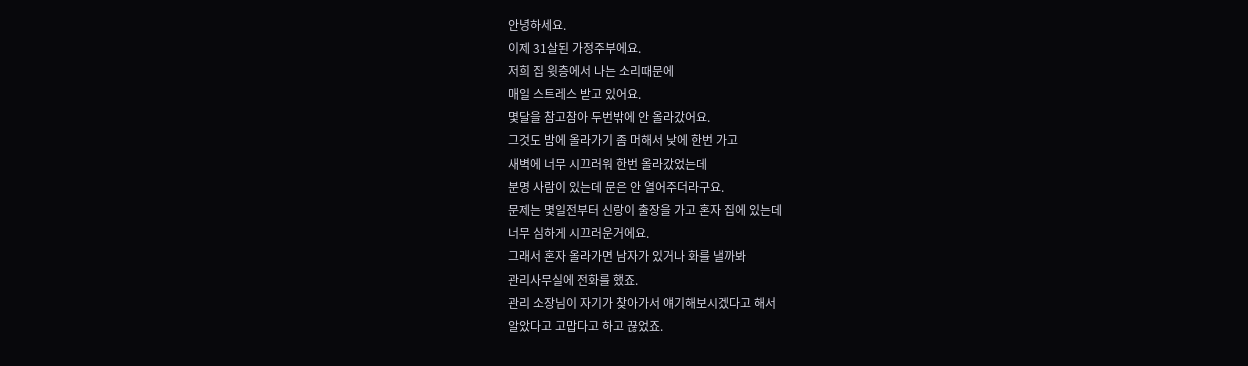안녕하세요.
이제 31살된 가정주부에요.
저희 집 윗층에서 나는 소리때문에
매일 스트레스 받고 있어요.
몇달을 참고참아 두번밖에 안 올라갔어요.
그것도 밤에 올라가기 좀 머해서 낮에 한번 가고
새벽에 너무 시끄러워 한번 올라갔었는데
분명 사람이 있는데 문은 안 열어주더라구요.
문제는 몇일전부터 신랑이 출장을 가고 혼자 집에 있는데
너무 심하게 시끄러운거에요.
그래서 혼자 올라가면 남자가 있거나 화를 낼까봐
관리사무실에 전화를 했죠.
관리 소장님이 자기가 찾아가서 얘기해보시겠다고 해서
알았다고 고맙다고 하고 끊었죠.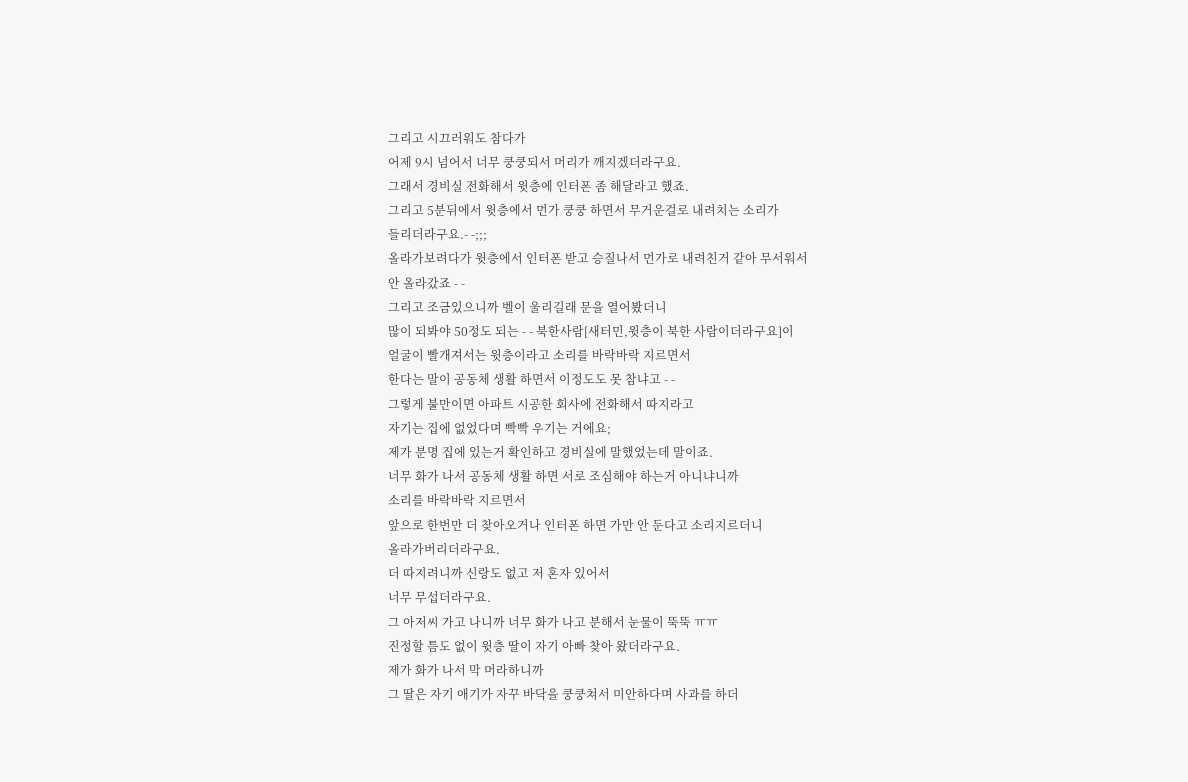그리고 시끄러워도 참다가
어제 9시 넘어서 너무 쿵쿵되서 머리가 깨지겠더라구요.
그래서 경비실 전화해서 윗층에 인터폰 좀 해달라고 했죠.
그리고 5분뒤에서 윗층에서 먼가 쿵쿵 하면서 무거운걸로 내려치는 소리가
들리더라구요.- -;;;
올라가보려다가 윗층에서 인터폰 받고 승질나서 먼가로 내려친거 같아 무서워서
안 올라갔죠 - -
그리고 조금있으니까 벨이 울리길래 문을 열어봤더니
많이 되봐야 50정도 되는 - - 북한사람[새터민,윗층이 북한 사람이더라구요]이
얼굴이 빨개져서는 윗층이라고 소리를 바락바락 지르면서
한다는 말이 공동체 생활 하면서 이정도도 못 참냐고 - -
그렇게 불만이면 아파트 시공한 회사에 전화해서 따지라고
자기는 집에 없었다며 빡빡 우기는 거에요;
제가 분명 집에 있는거 확인하고 경비실에 말했었는데 말이죠.
너무 화가 나서 공동체 생활 하면 서로 조심해야 하는거 아니냐니까
소리를 바락바락 지르면서
앞으로 한번만 더 찾아오거나 인터폰 하면 가만 안 둔다고 소리지르더니
올라가버리더라구요.
더 따지려니까 신랑도 없고 저 혼자 있어서
너무 무섭더라구요.
그 아저씨 가고 나니까 너무 화가 나고 분해서 눈물이 뚝뚝 ㅠㅠ
진정할 틈도 없이 윗층 딸이 자기 아빠 찾아 왔더라구요.
제가 화가 나서 막 머라하니까
그 딸은 자기 애기가 자꾸 바닥을 쿵쿵쳐서 미안하다며 사과를 하더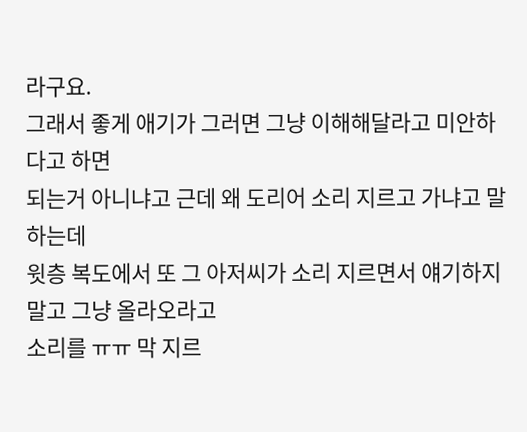라구요.
그래서 좋게 애기가 그러면 그냥 이해해달라고 미안하다고 하면
되는거 아니냐고 근데 왜 도리어 소리 지르고 가냐고 말하는데
윗층 복도에서 또 그 아저씨가 소리 지르면서 얘기하지말고 그냥 올라오라고
소리를 ㅠㅠ 막 지르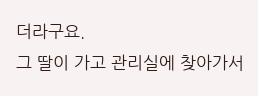더라구요.
그 딸이 가고 관리실에 찾아가서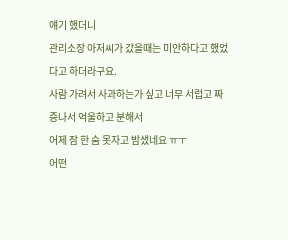얘기 했더니
관리소장 아저씨가 갔을때는 미안하다고 했었다고 하더라구요.
사람 가려서 사과하는가 싶고 너무 서럽고 짜증나서 억울하고 분해서
어제 잠 한 숨 못자고 밤샜네요 ㅠㅜ
어떤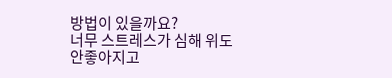방법이 있을까요?
너무 스트레스가 심해 위도 안좋아지고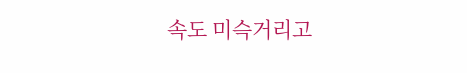속도 미슥거리고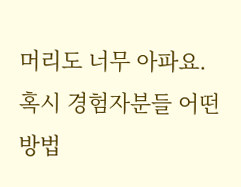머리도 너무 아파요.
혹시 경험자분들 어떤 방법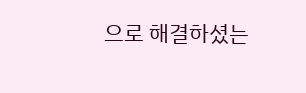으로 해결하셨는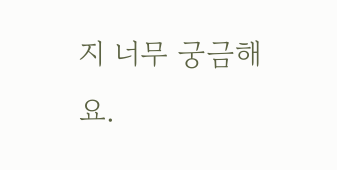지 너무 궁금해요.